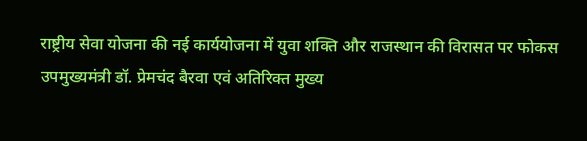राष्ट्रीय सेवा योजना की नई कार्ययोजना में युवा शक्ति और राजस्थान की विरासत पर फोकस
उपमुख्यमंत्री डॉ. प्रेमचंद बैरवा एवं अतिरिक्त मुख्य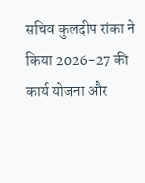सचिव कुलदीप रांका ने किया 2026-27 की कार्य योजना और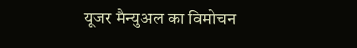यूजर मैन्युअल का विमोचन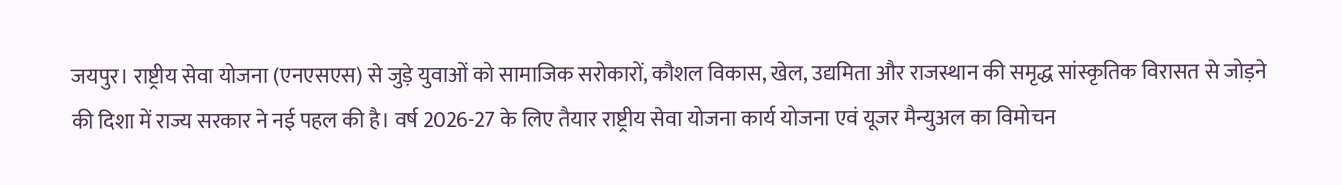जयपुर। राष्ट्रीय सेवा योजना (एनएसएस) से जुड़े युवाओं को सामाजिक सरोकारों, कौशल विकास, खेल, उद्यमिता और राजस्थान की समृद्ध सांस्कृतिक विरासत से जोड़ने की दिशा में राज्य सरकार ने नई पहल की है। वर्ष 2026-27 के लिए तैयार राष्ट्रीय सेवा योजना कार्य योजना एवं यूजर मैन्युअल का विमोचन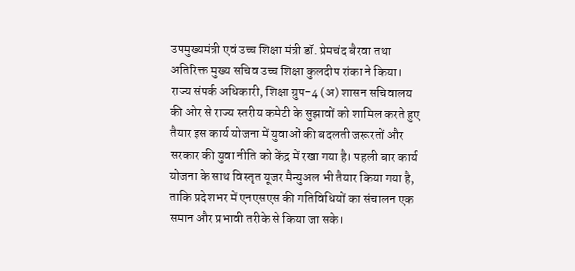उपमुख्यमंत्री एवं उच्च शिक्षा मंत्री डॉ. प्रेमचंद बैरवा तथा अतिरिक्त मुख्य सचिव उच्च शिक्षा कुलदीप रांका ने किया।
राज्य संपर्क अधिकारी, शिक्षा ग्रुप-4 (अ) शासन सचिवालय की ओर से राज्य स्तरीय कमेटी के सुझावों को शामिल करते हुए तैयार इस कार्य योजना में युवाओं की बदलती जरूरतों और सरकार की युवा नीति को केंद्र में रखा गया है। पहली बार कार्य योजना के साथ विस्तृत यूजर मैन्युअल भी तैयार किया गया है, ताकि प्रदेशभर में एनएसएस की गतिविधियों का संचालन एक समान और प्रभावी तरीके से किया जा सके।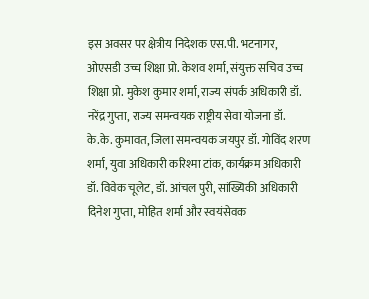इस अवसर पर क्षेत्रीय निदेशक एस.पी. भटनागर, ओएसडी उच्च शिक्षा प्रो. केशव शर्मा, संयुक्त सचिव उच्च शिक्षा प्रो. मुकेश कुमार शर्मा, राज्य संपर्क अधिकारी डॉ. नरेंद्र गुप्ता, राज्य समन्वयक राष्ट्रीय सेवा योजना डॉ. के.के. कुमावत, जिला समन्वयक जयपुर डॉ. गोविंद शरण शर्मा, युवा अधिकारी करिश्मा टांक, कार्यक्रम अधिकारी डॉ. विवेक चूलेट, डॉ. आंचल पुरी, सांख्यिकी अधिकारी दिनेश गुप्ता, मोहित शर्मा और स्वयंसेवक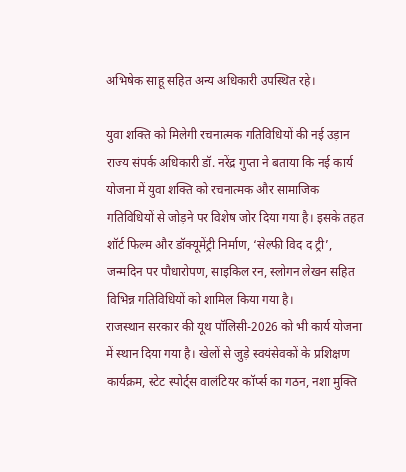अभिषेक साहू सहित अन्य अधिकारी उपस्थित रहे।

युवा शक्ति को मिलेगी रचनात्मक गतिविधियों की नई उड़ान
राज्य संपर्क अधिकारी डॉ. नरेंद्र गुप्ता ने बताया कि नई कार्य योजना में युवा शक्ति को रचनात्मक और सामाजिक गतिविधियों से जोड़ने पर विशेष जोर दिया गया है। इसके तहत शॉर्ट फिल्म और डॉक्यूमेंट्री निर्माण, ‘सेल्फी विद द ट्री’, जन्मदिन पर पौधारोपण, साइकिल रन, स्लोगन लेखन सहित विभिन्न गतिविधियों को शामिल किया गया है।
राजस्थान सरकार की यूथ पॉलिसी-2026 को भी कार्य योजना में स्थान दिया गया है। खेलों से जुड़े स्वयंसेवकों के प्रशिक्षण कार्यक्रम, स्टेट स्पोर्ट्स वालंटियर कॉर्प्स का गठन, नशा मुक्ति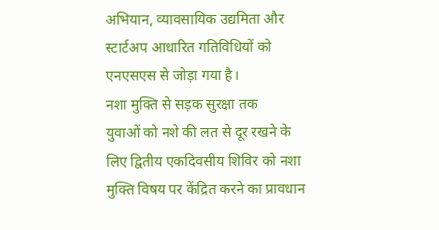अभियान, व्यावसायिक उद्यमिता और स्टार्टअप आधारित गतिविधियों को एनएसएस से जोड़ा गया है।
नशा मुक्ति से सड़क सुरक्षा तक
युवाओं को नशे की लत से दूर रखने के लिए द्वितीय एकदिवसीय शिविर को नशा मुक्ति विषय पर केंद्रित करने का प्रावधान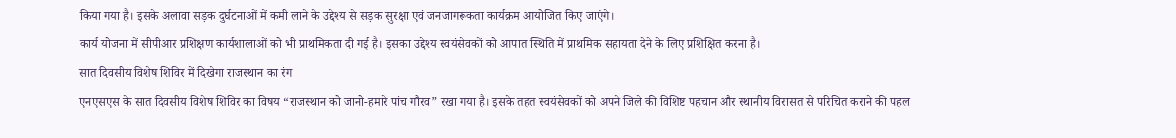किया गया है। इसके अलावा सड़क दुर्घटनाओं में कमी लाने के उद्देश्य से सड़क सुरक्षा एवं जनजागरूकता कार्यक्रम आयोजित किए जाएंगे।
कार्य योजना में सीपीआर प्रशिक्षण कार्यशालाओं को भी प्राथमिकता दी गई है। इसका उद्देश्य स्वयंसेवकों को आपात स्थिति में प्राथमिक सहायता देने के लिए प्रशिक्षित करना है।
सात दिवसीय विशेष शिविर में दिखेगा राजस्थान का रंग
एनएसएस के सात दिवसीय विशेष शिविर का विषय “राजस्थान को जानो-हमारे पांच गौरव” रखा गया है। इसके तहत स्वयंसेवकों को अपने जिले की विशिष्ट पहचान और स्थानीय विरासत से परिचित कराने की पहल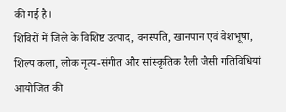की गई है।
शिविरों में जिले के विशिष्ट उत्पाद, वनस्पति, खानपान एवं वेशभूषा, शिल्प कला, लोक नृत्य-संगीत और सांस्कृतिक रैली जैसी गतिविधियां आयोजित की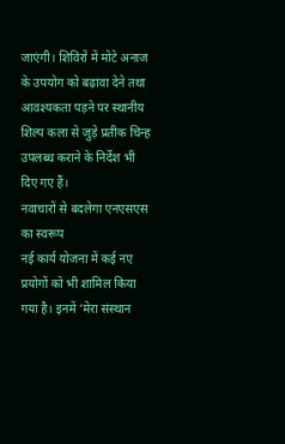जाएंगी। शिविरों में मोटे अनाज के उपयोग को बढ़ावा देने तथा आवश्यकता पड़ने पर स्थानीय शिल्प कला से जुड़े प्रतीक चिन्ह उपलब्ध कराने के निर्देश भी दिए गए हैं।
नवाचारों से बदलेगा एनएसएस का स्वरूप
नई कार्य योजना में कई नए प्रयोगों को भी शामिल किया गया है। इनमें ‘मेरा संस्थान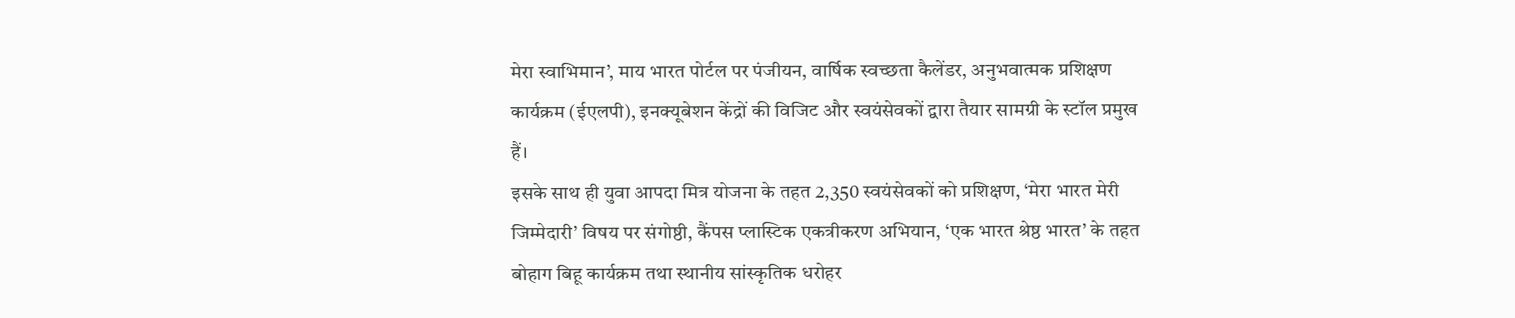मेरा स्वाभिमान’, माय भारत पोर्टल पर पंजीयन, वार्षिक स्वच्छता कैलेंडर, अनुभवात्मक प्रशिक्षण कार्यक्रम (ईएलपी), इनक्यूबेशन केंद्रों की विजिट और स्वयंसेवकों द्वारा तैयार सामग्री के स्टॉल प्रमुख हैं।
इसके साथ ही युवा आपदा मित्र योजना के तहत 2,350 स्वयंसेवकों को प्रशिक्षण, ‘मेरा भारत मेरी जिम्मेदारी’ विषय पर संगोष्ठी, कैंपस प्लास्टिक एकत्रीकरण अभियान, ‘एक भारत श्रेष्ठ भारत’ के तहत बोहाग बिहू कार्यक्रम तथा स्थानीय सांस्कृतिक धरोहर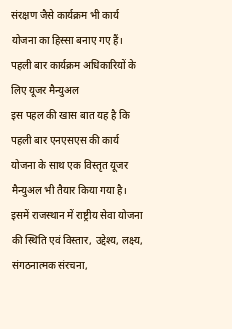संरक्षण जैसे कार्यक्रम भी कार्य योजना का हिस्सा बनाए गए हैं।
पहली बार कार्यक्रम अधिकारियों के लिए यूजर मैन्युअल
इस पहल की खास बात यह है कि पहली बार एनएसएस की कार्य योजना के साथ एक विस्तृत यूजर मैन्युअल भी तैयार किया गया है। इसमें राजस्थान में राष्ट्रीय सेवा योजना की स्थिति एवं विस्तार, उद्देश्य, लक्ष्य, संगठनात्मक संरचना,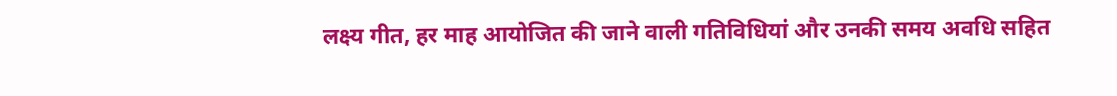लक्ष्य गीत, हर माह आयोजित की जाने वाली गतिविधियां और उनकी समय अवधि सहित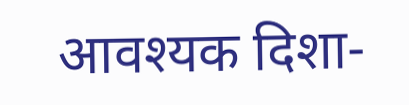आवश्यक दिशा-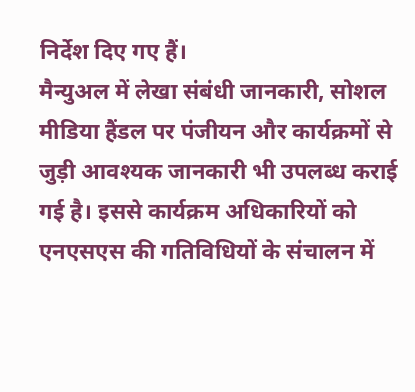निर्देश दिए गए हैं।
मैन्युअल में लेखा संबंधी जानकारी, सोशल मीडिया हैंडल पर पंजीयन और कार्यक्रमों से जुड़ी आवश्यक जानकारी भी उपलब्ध कराई गई है। इससे कार्यक्रम अधिकारियों को एनएसएस की गतिविधियों के संचालन में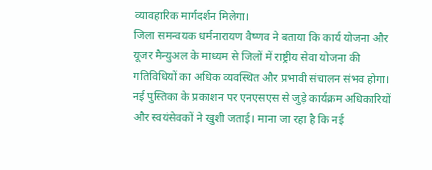व्यावहारिक मार्गदर्शन मिलेगा।
जिला समन्वयक धर्मनारायण वैष्णव ने बताया कि कार्य योजना और यूजर मैन्युअल के माध्यम से जिलों में राष्ट्रीय सेवा योजना की गतिविधियों का अधिक व्यवस्थित और प्रभावी संचालन संभव होगा।
नई पुस्तिका के प्रकाशन पर एनएसएस से जुड़े कार्यक्रम अधिकारियों और स्वयंसेवकों ने खुशी जताई। माना जा रहा है कि नई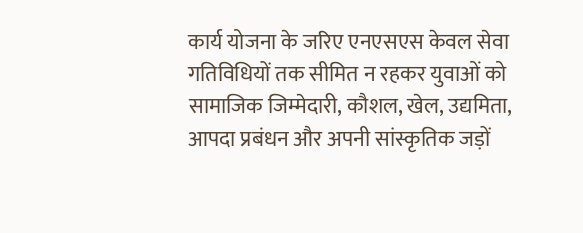कार्य योजना के जरिए एनएसएस केवल सेवा गतिविधियों तक सीमित न रहकर युवाओं को सामाजिक जिम्मेदारी, कौशल, खेल, उद्यमिता, आपदा प्रबंधन और अपनी सांस्कृतिक जड़ों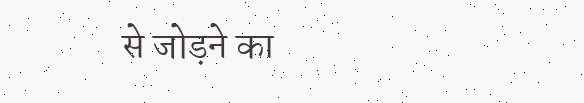से जोड़ने का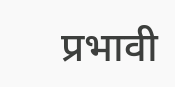प्रभावी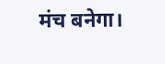मंच बनेगा।